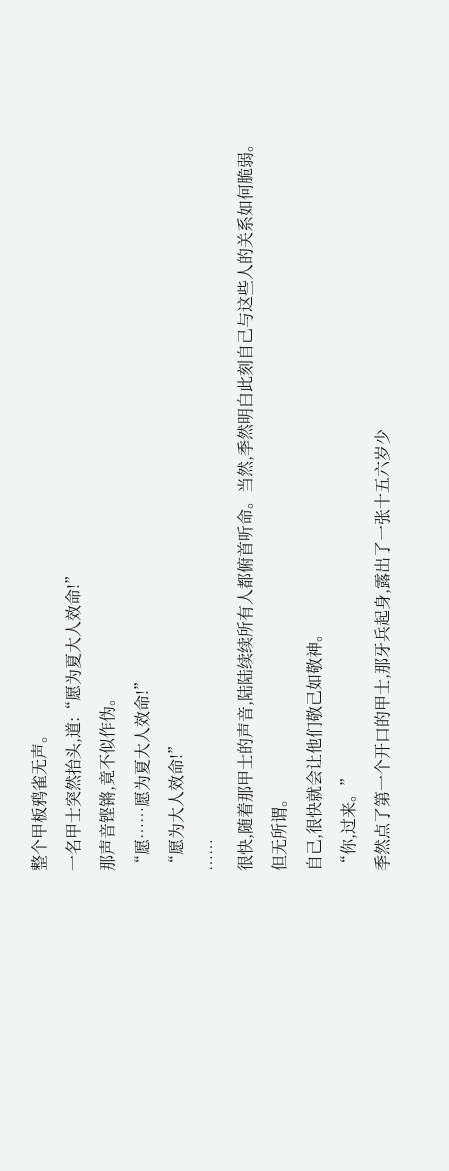整个甲板鸦雀无声。
一名甲士突然抬头,道:“愿为夏大人效命!”
那声音铿锵,竟不似作伪。
“愿……愿为夏大人效命!”
“愿为大人效命!”
……
很快,随着那甲士的声音,陆陆续续所有人都俯首听命。当然,季然明白此刻自己与这些人的关系如何脆弱。
但无所谓。
自己,很快就会让他们敬己如敬神。
“你,过来。”
季然点了第一个开口的甲士,那牙兵起身,露出了一张十五六岁少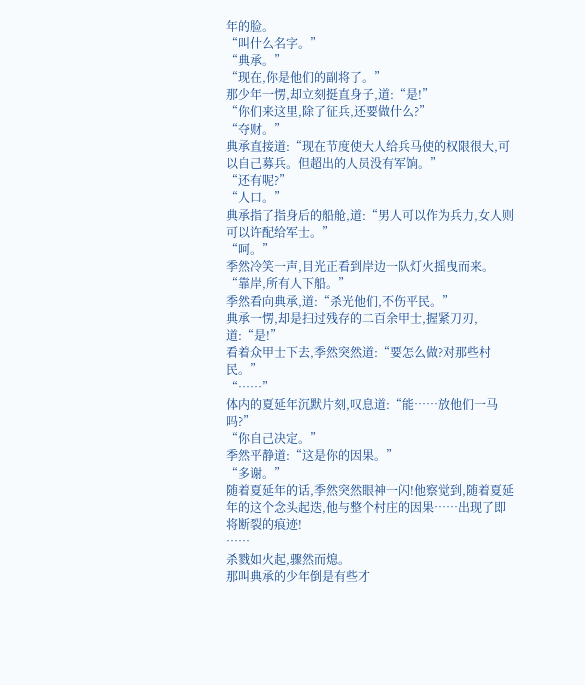年的脸。
“叫什么名字。”
“典承。”
“现在,你是他们的副将了。”
那少年一愣,却立刻挺直身子,道:“是!”
“你们来这里,除了征兵,还要做什么?”
“夺财。”
典承直接道:“现在节度使大人给兵马使的权限很大,可以自己募兵。但超出的人员没有军饷。”
“还有呢?”
“人口。”
典承指了指身后的船舱,道:“男人可以作为兵力,女人则可以许配给军士。”
“呵。”
季然冷笑一声,目光正看到岸边一队灯火摇曳而来。
“靠岸,所有人下船。”
季然看向典承,道:“杀光他们,不伤平民。”
典承一愣,却是扫过残存的二百余甲士,握紧刀刃,道:“是!”
看着众甲士下去,季然突然道:“要怎么做?对那些村民。”
“……”
体内的夏延年沉默片刻,叹息道:“能……放他们一马吗?”
“你自己决定。”
季然平静道:“这是你的因果。”
“多谢。”
随着夏延年的话,季然突然眼神一闪!他察觉到,随着夏延年的这个念头起迭,他与整个村庄的因果……出现了即将断裂的痕迹!
……
杀戮如火起,骤然而熄。
那叫典承的少年倒是有些才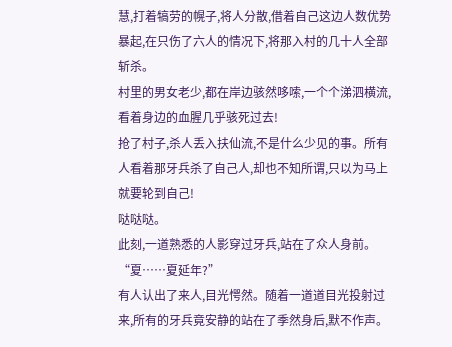慧,打着犒劳的幌子,将人分散,借着自己这边人数优势暴起,在只伤了六人的情况下,将那入村的几十人全部斩杀。
村里的男女老少,都在岸边骇然哆嗦,一个个涕泗横流,看着身边的血腥几乎骇死过去!
抢了村子,杀人丢入扶仙流,不是什么少见的事。所有人看着那牙兵杀了自己人,却也不知所谓,只以为马上就要轮到自己!
哒哒哒。
此刻,一道熟悉的人影穿过牙兵,站在了众人身前。
“夏……夏延年?”
有人认出了来人,目光愕然。随着一道道目光投射过来,所有的牙兵竟安静的站在了季然身后,默不作声。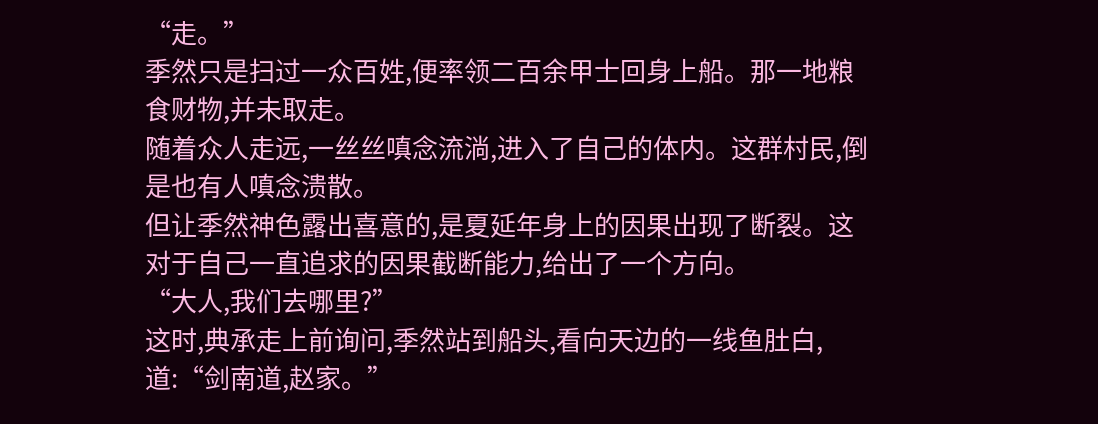“走。”
季然只是扫过一众百姓,便率领二百余甲士回身上船。那一地粮食财物,并未取走。
随着众人走远,一丝丝嗔念流淌,进入了自己的体内。这群村民,倒是也有人嗔念溃散。
但让季然神色露出喜意的,是夏延年身上的因果出现了断裂。这对于自己一直追求的因果截断能力,给出了一个方向。
“大人,我们去哪里?”
这时,典承走上前询问,季然站到船头,看向天边的一线鱼肚白,道:“剑南道,赵家。”